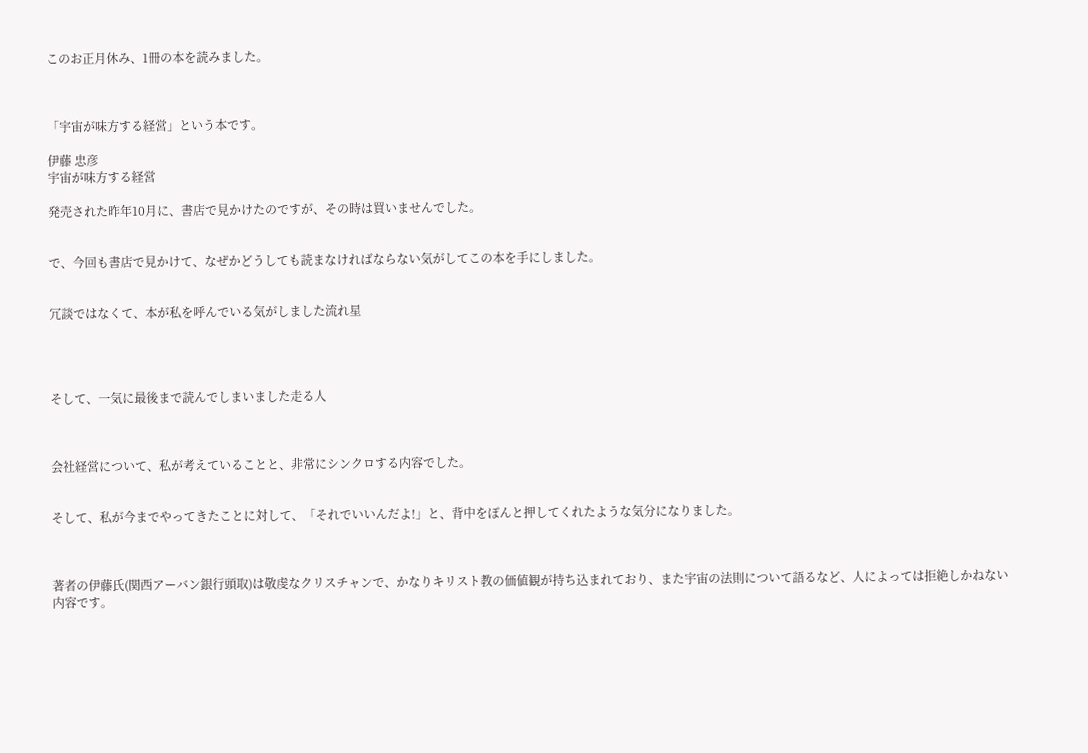このお正月休み、1冊の本を読みました。



「宇宙が味方する経営」という本です。

伊藤 忠彦
宇宙が味方する経営

発売された昨年10月に、書店で見かけたのですが、その時は買いませんでした。


で、今回も書店で見かけて、なぜかどうしても読まなければならない気がしてこの本を手にしました。


冗談ではなくて、本が私を呼んでいる気がしました流れ星




そして、一気に最後まで読んでしまいました走る人



会社経営について、私が考えていることと、非常にシンクロする内容でした。


そして、私が今までやってきたことに対して、「それでいいんだよ!」と、背中をぽんと押してくれたような気分になりました。



著者の伊藤氏(関西アーバン銀行頭取)は敬虔なクリスチャンで、かなりキリスト教の価値観が持ち込まれており、また宇宙の法則について語るなど、人によっては拒絶しかねない内容です。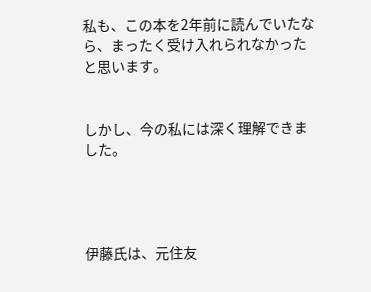私も、この本を2年前に読んでいたなら、まったく受け入れられなかったと思います。


しかし、今の私には深く理解できました。




伊藤氏は、元住友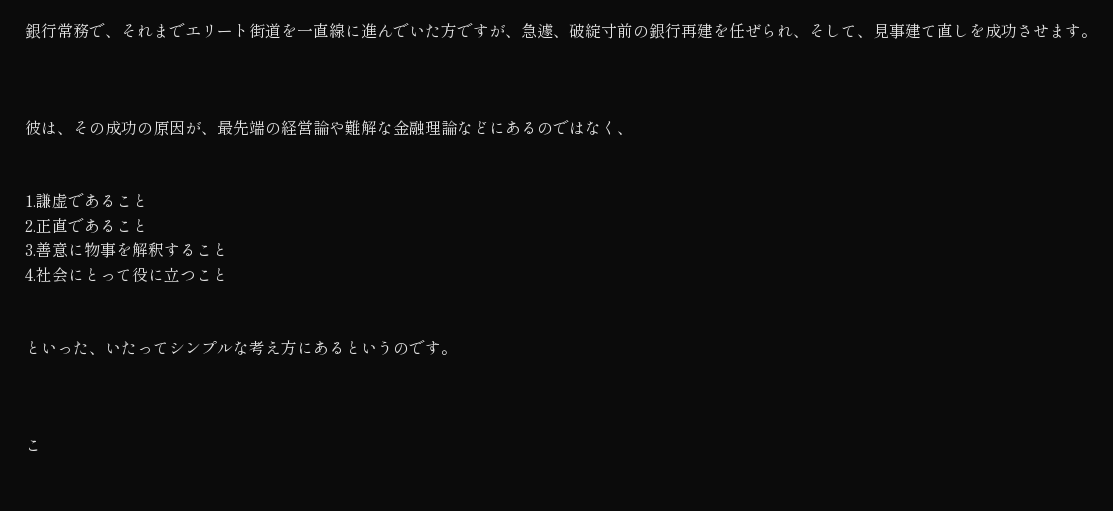銀行常務で、それまでエリート街道を一直線に進んでいた方ですが、急遽、破綻寸前の銀行再建を任ぜられ、そして、見事建て直しを成功させます。



彼は、その成功の原因が、最先端の経営論や難解な金融理論などにあるのではなく、


1.謙虚であること
2.正直であること
3.善意に物事を解釈すること
4.社会にとって役に立つこと


といった、いたってシンプルな考え方にあるというのです。



こ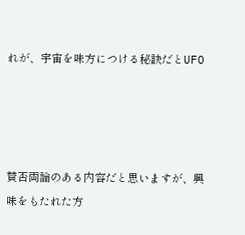れが、宇宙を味方につける秘訣だとUFO




賛否両論のある内容だと思いますが、興味をもたれた方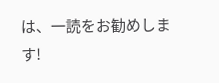は、一読をお勧めします!